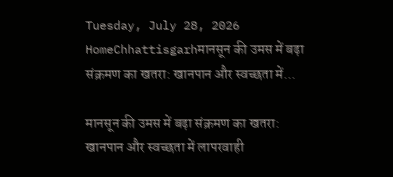Tuesday, July 28, 2026
HomeChhattisgarhमानसून की उमस में बढ़ा संक्रमण का खतरा: खानपान और स्वच्छता में...

मानसून की उमस में बढ़ा संक्रमण का खतरा: खानपान और स्वच्छता में लापरवाही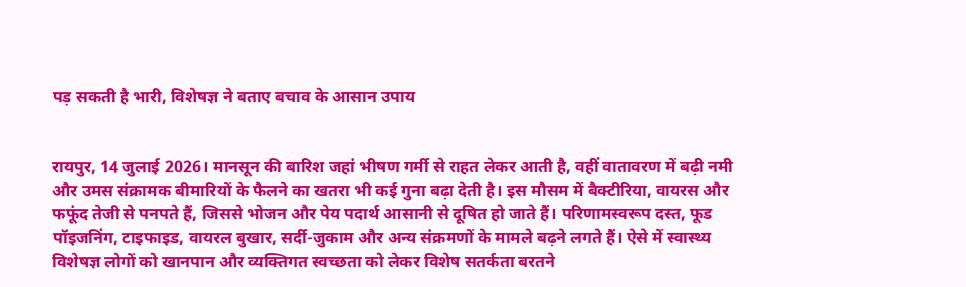पड़ सकती है भारी, विशेषज्ञ ने बताए बचाव के आसान उपाय


रायपुर, 14 जुलाई 2026। मानसून की बारिश जहां भीषण गर्मी से राहत लेकर आती है, वहीं वातावरण में बढ़ी नमी और उमस संक्रामक बीमारियों के फैलने का खतरा भी कई गुना बढ़ा देती है। इस मौसम में बैक्टीरिया, वायरस और फफूंद तेजी से पनपते हैं, जिससे भोजन और पेय पदार्थ आसानी से दूषित हो जाते हैं। परिणामस्वरूप दस्त, फूड पॉइजनिंग, टाइफाइड, वायरल बुखार, सर्दी-जुकाम और अन्य संक्रमणों के मामले बढ़ने लगते हैं। ऐसे में स्वास्थ्य विशेषज्ञ लोगों को खानपान और व्यक्तिगत स्वच्छता को लेकर विशेष सतर्कता बरतने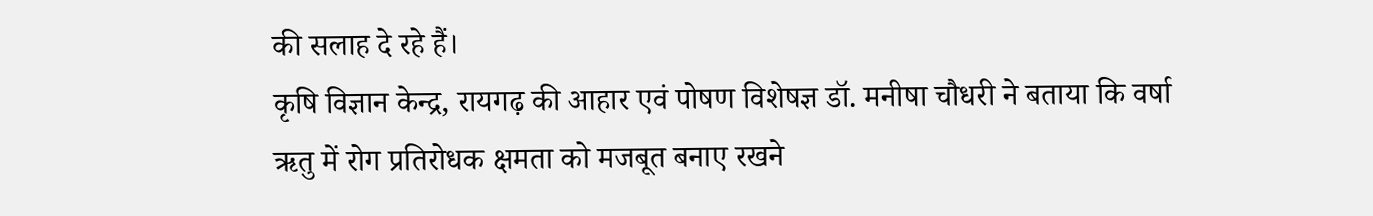की सलाह दे रहे हैं।
कृषि विज्ञान केन्द्र, रायगढ़ की आहार एवं पोषण विशेषज्ञ डॉ. मनीषा चौधरी ने बताया कि वर्षा ऋतु में रोग प्रतिरोधक क्षमता को मजबूत बनाए रखने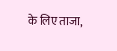के लिए ताजा,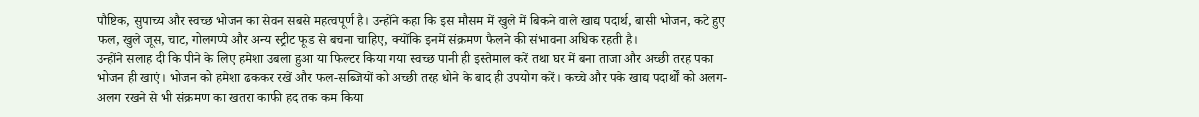पौष्टिक, सुपाच्य और स्वच्छ भोजन का सेवन सबसे महत्वपूर्ण है। उन्होंने कहा कि इस मौसम में खुले में बिकने वाले खाद्य पदार्थ, बासी भोजन, कटे हुए फल, खुले जूस, चाट, गोलगप्पे और अन्य स्ट्रीट फूड से बचना चाहिए, क्योंकि इनमें संक्रमण फैलने की संभावना अधिक रहती है।
उन्होंने सलाह दी कि पीने के लिए हमेशा उबला हुआ या फिल्टर किया गया स्वच्छ पानी ही इस्तेमाल करें तथा घर में बना ताजा और अच्छी तरह पका भोजन ही खाएं। भोजन को हमेशा ढककर रखें और फल-सब्जियों को अच्छी तरह धोने के बाद ही उपयोग करें। कच्चे और पके खाद्य पदार्थों को अलग-अलग रखने से भी संक्रमण का खतरा काफी हद तक कम किया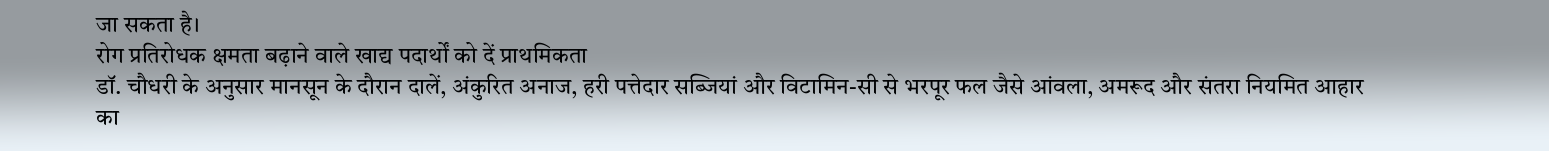जा सकता है।
रोग प्रतिरोधक क्षमता बढ़ाने वाले खाद्य पदार्थों को दें प्राथमिकता
डॉ. चौधरी के अनुसार मानसून के दौरान दालें, अंकुरित अनाज, हरी पत्तेदार सब्जियां और विटामिन-सी से भरपूर फल जैसे आंवला, अमरूद और संतरा नियमित आहार का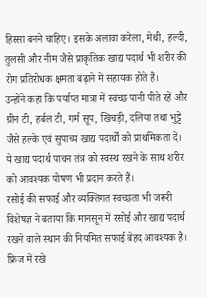हिस्सा बनने चाहिए। इसके अलावा करेला, मेथी, हल्दी, तुलसी और नीम जैसे प्राकृतिक खाद्य पदार्थ भी शरीर की रोग प्रतिरोधक क्षमता बढ़ाने में सहायक होते हैं।
उन्होंने कहा कि पर्याप्त मात्रा में स्वच्छ पानी पीते रहें और ग्रीन टी, हर्बल टी, गर्म सूप, खिचड़ी, दलिया तथा भुट्टे जैसे हल्के एवं सुपाच्य खाद्य पदार्थों को प्राथमिकता दें। ये खाद्य पदार्थ पाचन तंत्र को स्वस्थ रखने के साथ शरीर को आवश्यक पोषण भी प्रदान करते हैं।
रसोई की सफाई और व्यक्तिगत स्वच्छता भी जरूरी
विशेषज्ञ ने बताया कि मानसून में रसोई और खाद्य पदार्थ रखने वाले स्थान की नियमित सफाई बेहद आवश्यक है। फ्रिज में रखे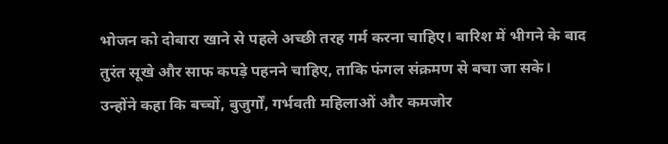भोजन को दोबारा खाने से पहले अच्छी तरह गर्म करना चाहिए। बारिश में भीगने के बाद तुरंत सूखे और साफ कपड़े पहनने चाहिए, ताकि फंगल संक्रमण से बचा जा सके।
उन्होंने कहा कि बच्चों, बुजुर्गों, गर्भवती महिलाओं और कमजोर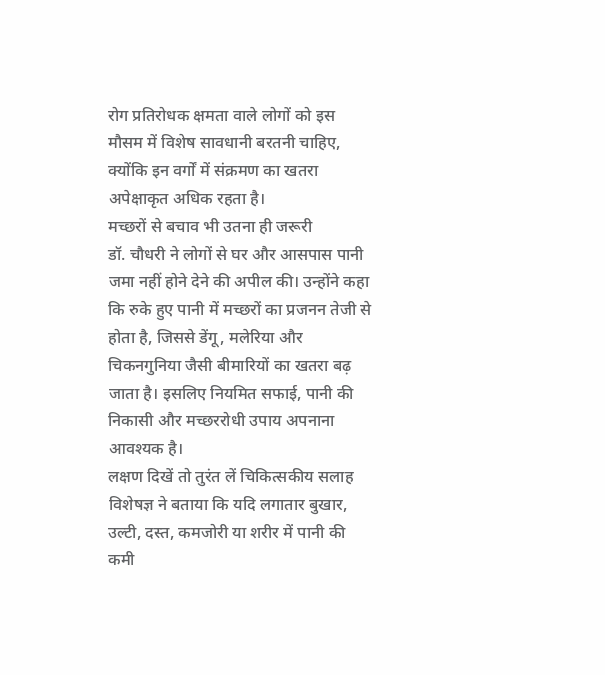रोग प्रतिरोधक क्षमता वाले लोगों को इस मौसम में विशेष सावधानी बरतनी चाहिए, क्योंकि इन वर्गों में संक्रमण का खतरा अपेक्षाकृत अधिक रहता है।
मच्छरों से बचाव भी उतना ही जरूरी
डॉ. चौधरी ने लोगों से घर और आसपास पानी जमा नहीं होने देने की अपील की। उन्होंने कहा कि रुके हुए पानी में मच्छरों का प्रजनन तेजी से होता है, जिससे डेंगू, मलेरिया और चिकनगुनिया जैसी बीमारियों का खतरा बढ़ जाता है। इसलिए नियमित सफाई, पानी की निकासी और मच्छररोधी उपाय अपनाना आवश्यक है।
लक्षण दिखें तो तुरंत लें चिकित्सकीय सलाह
विशेषज्ञ ने बताया कि यदि लगातार बुखार, उल्टी, दस्त, कमजोरी या शरीर में पानी की कमी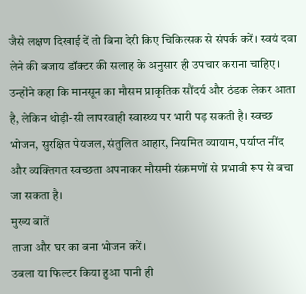जैसे लक्षण दिखाई दें तो बिना देरी किए चिकित्सक से संपर्क करें। स्वयं दवा लेने की बजाय डॉक्टर की सलाह के अनुसार ही उपचार कराना चाहिए।
उन्होंने कहा कि मानसून का मौसम प्राकृतिक सौंदर्य और ठंडक लेकर आता है, लेकिन थोड़ी-सी लापरवाही स्वास्थ्य पर भारी पड़ सकती है। स्वच्छ भोजन, सुरक्षित पेयजल, संतुलित आहार, नियमित व्यायाम, पर्याप्त नींद और व्यक्तिगत स्वच्छता अपनाकर मौसमी संक्रमणों से प्रभावी रूप से बचा जा सकता है।
मुख्य बातें
ताजा और घर का बना भोजन करें।
उबला या फिल्टर किया हुआ पानी ही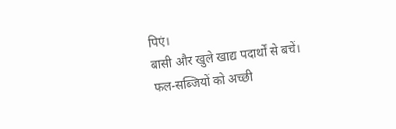पिएं।
बासी और खुले खाद्य पदार्थों से बचें।
फल-सब्जियों को अच्छी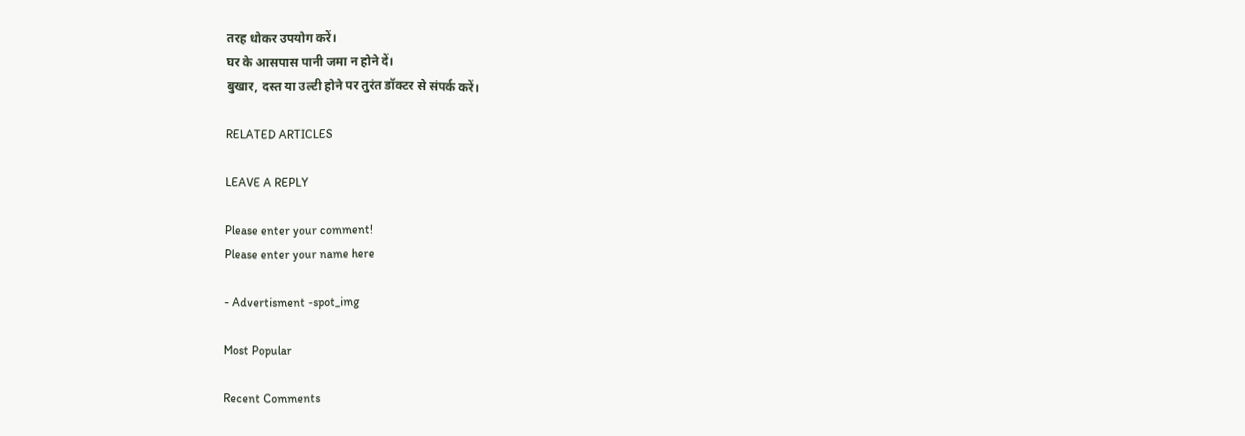तरह धोकर उपयोग करें।
घर के आसपास पानी जमा न होने दें।
बुखार, दस्त या उल्टी होने पर तुरंत डॉक्टर से संपर्क करें।

RELATED ARTICLES

LEAVE A REPLY

Please enter your comment!
Please enter your name here

- Advertisment -spot_img

Most Popular

Recent Comments